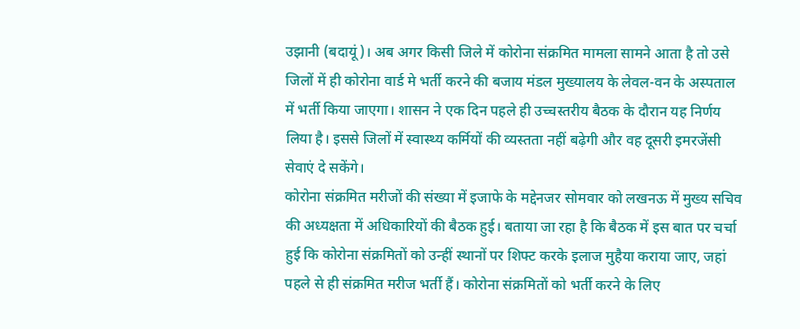उझानी (बदायूं)। अब अगर किसी जिले में कोरोना संक्रमित मामला सामने आता है तो उसे जिलों में ही कोरोना वार्ड मे भर्ती करने की बजाय मंडल मुख्यालय के लेवल-वन के अस्पताल में भर्ती किया जाएगा। शासन ने एक दिन पहले ही उच्चस्तरीय बैठक के दौरान यह निर्णय लिया है। इससे जिलों में स्वास्थ्य कर्मियों की व्यस्तता नहीं बढ़ेगी और वह दूसरी इमरजेंसी सेवाएं दे सकेंगे।
कोरोना संक्रमित मरीजों की संख्या में इजाफे के मद्देनजर सोमवार को लखनऊ में मुख्य सचिव की अध्यक्षता में अधिकारियों की बैठक हुई। बताया जा रहा है कि बैठक में इस बात पर चर्चा हुई कि कोरोना संक्रमितों को उन्हीं स्थानों पर शिफ्ट करके इलाज मुहैया कराया जाए, जहां पहले से ही संक्रमित मरीज भर्ती हैं। कोरोना संक्रमितों को भर्ती करने के लिए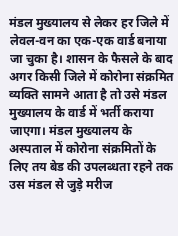मंडल मुख्यालय से लेकर हर जिले में लेवल-वन का एक-एक वार्ड बनाया जा चुका है। शासन के फैसले के बाद अगर किसी जिले में कोरोना संक्रमित व्यक्ति सामने आता है तो उसे मंडल मुख्यालय के वार्ड में भर्ती कराया जाएगा। मंडल मुख्यालय के अस्पताल में कोरोना संक्रमितों के लिए तय बेड की उपलब्धता रहने तक उस मंडल से जुड़े मरीज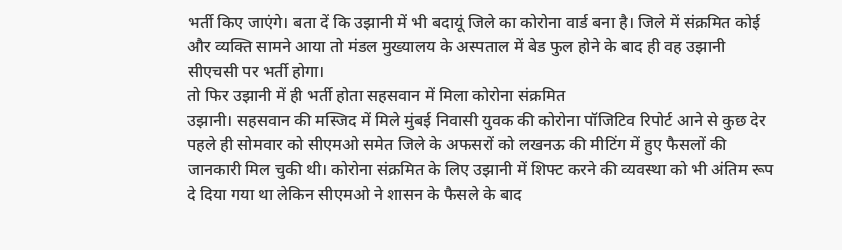भर्ती किए जाएंगे। बता दें कि उझानी में भी बदायूं जिले का कोरोना वार्ड बना है। जिले में संक्रमित कोई और व्यक्ति सामने आया तो मंडल मुख्यालय के अस्पताल में बेड फुल होने के बाद ही वह उझानी सीएचसी पर भर्ती होगा।
तो फिर उझानी में ही भर्ती होता सहसवान में मिला कोरोना संक्रमित
उझानी। सहसवान की मस्जिद में मिले मुंबई निवासी युवक की कोरोना पॉजिटिव रिपोर्ट आने से कुछ देर पहले ही सोमवार को सीएमओ समेत जिले के अफसरों को लखनऊ की मीटिंग में हुए फैसलों की जानकारी मिल चुकी थी। कोरोना संक्रमित के लिए उझानी में शिफ्ट करने की व्यवस्था को भी अंतिम रूप दे दिया गया था लेकिन सीएमओ ने शासन के फैसले के बाद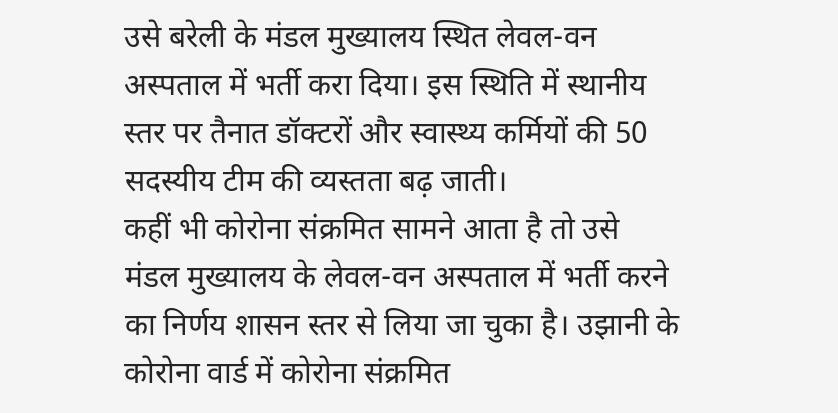उसे बरेली के मंडल मुख्यालय स्थित लेवल-वन अस्पताल में भर्ती करा दिया। इस स्थिति में स्थानीय स्तर पर तैनात डॉक्टरों और स्वास्थ्य कर्मियों की 50 सदस्यीय टीम की व्यस्तता बढ़ जाती।
कहीं भी कोरोना संक्रमित सामने आता है तो उसे मंडल मुख्यालय के लेवल-वन अस्पताल में भर्ती करने का निर्णय शासन स्तर से लिया जा चुका है। उझानी के कोरोना वार्ड में कोरोना संक्रमित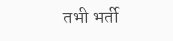तभी भर्ती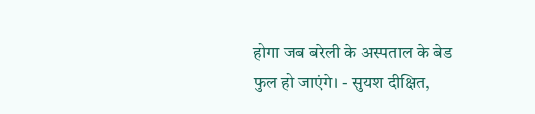होगा जब बरेली के अस्पताल के बेड फुल हो जाएंगे। - सुयश दीक्षित,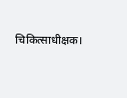चिकित्साधीक्षक।